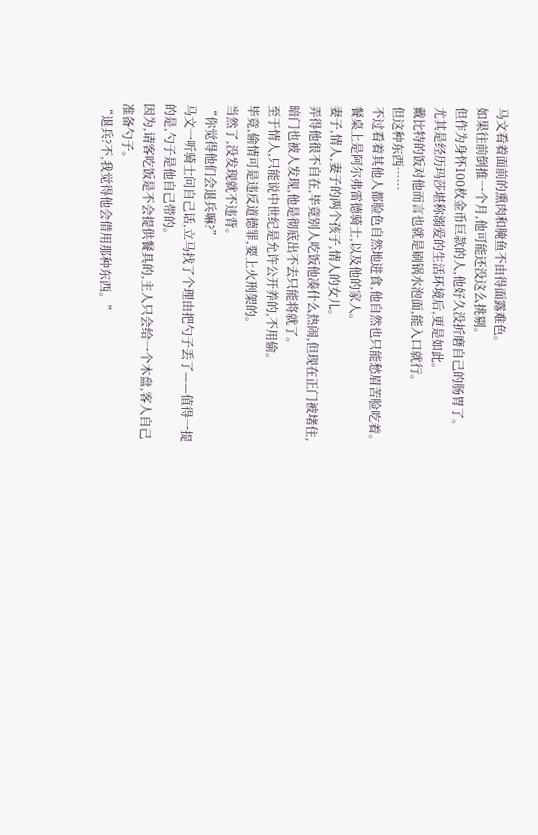马文看着面前的熏肉和腌鱼不由得面露难色。
如果往前倒推一个月,他可能还没这么挑剔。
但作为身怀100枚金币巨款的人,他好久没折磨自己的肠胃了。
尤其是经历玛莎堪称溺爱的生活环境后,更是如此。
戴比特的饭对他而言也就是刷锅水泡面,能入口就行。
但这种东西……
不过看着其他人都脸色自然地进食,他自然也只能愁眉苦脸吃着。
餐桌上是阿尔弗雷德骑士,以及他的家人。
妻子,情人,妻子的两个孩子,情人的女儿。
弄得他很不自在,毕竟别人吃饭他凑什么热闹,但现在正门被堵住,暗门也被人发现,他是彻底出不去只能将就了。
至于情人,只能说中世纪是允许公开养的,不用偷。
毕竟,偷情可是违反道德罪,要上火刑架的。
当然了,没发现就不违背。
“你觉得他们会退兵嘛?”
马文一听骑士问自己话,立马找了个理由把勺子丢了——值得一提的是,勺子是他自己带的。
因为,请客吃饭是不会提供餐具的,主人只会给一个木盘,客人自己准备勺子。
“退兵?不,我觉得他会借用那种东西。”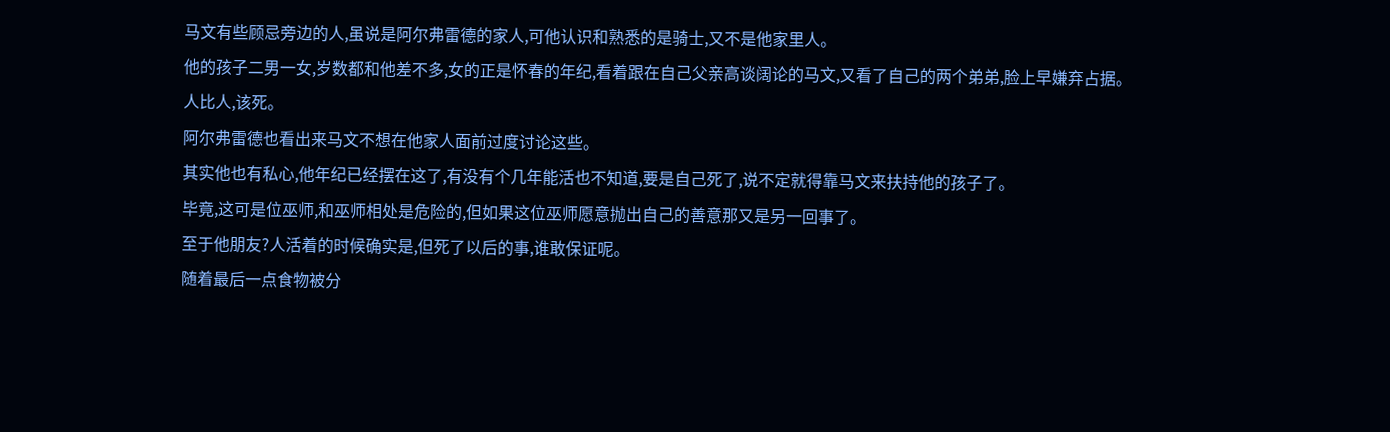马文有些顾忌旁边的人,虽说是阿尔弗雷德的家人,可他认识和熟悉的是骑士,又不是他家里人。
他的孩子二男一女,岁数都和他差不多,女的正是怀春的年纪,看着跟在自己父亲高谈阔论的马文,又看了自己的两个弟弟,脸上早嫌弃占据。
人比人,该死。
阿尔弗雷德也看出来马文不想在他家人面前过度讨论这些。
其实他也有私心,他年纪已经摆在这了,有没有个几年能活也不知道,要是自己死了,说不定就得靠马文来扶持他的孩子了。
毕竟,这可是位巫师,和巫师相处是危险的,但如果这位巫师愿意抛出自己的善意那又是另一回事了。
至于他朋友?人活着的时候确实是,但死了以后的事,谁敢保证呢。
随着最后一点食物被分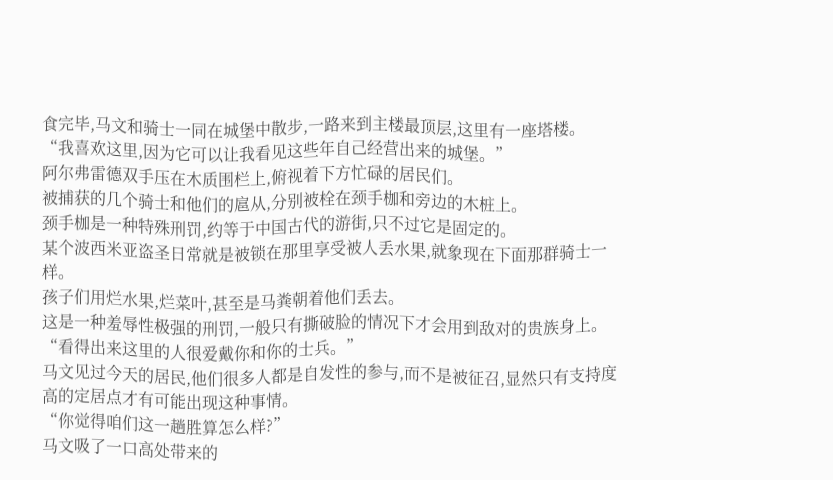食完毕,马文和骑士一同在城堡中散步,一路来到主楼最顶层,这里有一座塔楼。
“我喜欢这里,因为它可以让我看见这些年自己经营出来的城堡。”
阿尔弗雷德双手压在木质围栏上,俯视着下方忙碌的居民们。
被捕获的几个骑士和他们的扈从,分别被栓在颈手枷和旁边的木桩上。
颈手枷是一种特殊刑罚,约等于中国古代的游街,只不过它是固定的。
某个波西米亚盗圣日常就是被锁在那里享受被人丢水果,就象现在下面那群骑士一样。
孩子们用烂水果,烂菜叶,甚至是马粪朝着他们丢去。
这是一种羞辱性极强的刑罚,一般只有撕破脸的情况下才会用到敌对的贵族身上。
“看得出来这里的人很爱戴你和你的士兵。”
马文见过今天的居民,他们很多人都是自发性的参与,而不是被征召,显然只有支持度高的定居点才有可能出现这种事情。
“你觉得咱们这一趟胜算怎么样?”
马文吸了一口高处带来的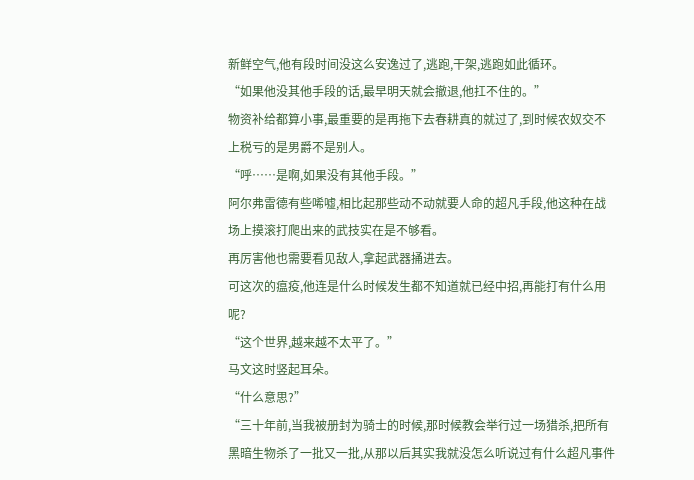新鲜空气,他有段时间没这么安逸过了,逃跑,干架,逃跑如此循环。
“如果他没其他手段的话,最早明天就会撤退,他扛不住的。”
物资补给都算小事,最重要的是再拖下去春耕真的就过了,到时候农奴交不上税亏的是男爵不是别人。
“呼……是啊,如果没有其他手段。”
阿尔弗雷德有些唏嘘,相比起那些动不动就要人命的超凡手段,他这种在战场上摸滚打爬出来的武技实在是不够看。
再厉害他也需要看见敌人,拿起武器捅进去。
可这次的瘟疫,他连是什么时候发生都不知道就已经中招,再能打有什么用呢?
“这个世界,越来越不太平了。”
马文这时竖起耳朵。
“什么意思?”
“三十年前,当我被册封为骑士的时候,那时候教会举行过一场猎杀,把所有黑暗生物杀了一批又一批,从那以后其实我就没怎么听说过有什么超凡事件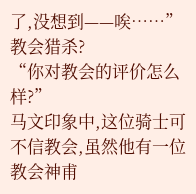了,没想到——唉……”
教会猎杀?
“你对教会的评价怎么样?”
马文印象中,这位骑士可不信教会,虽然他有一位教会神甫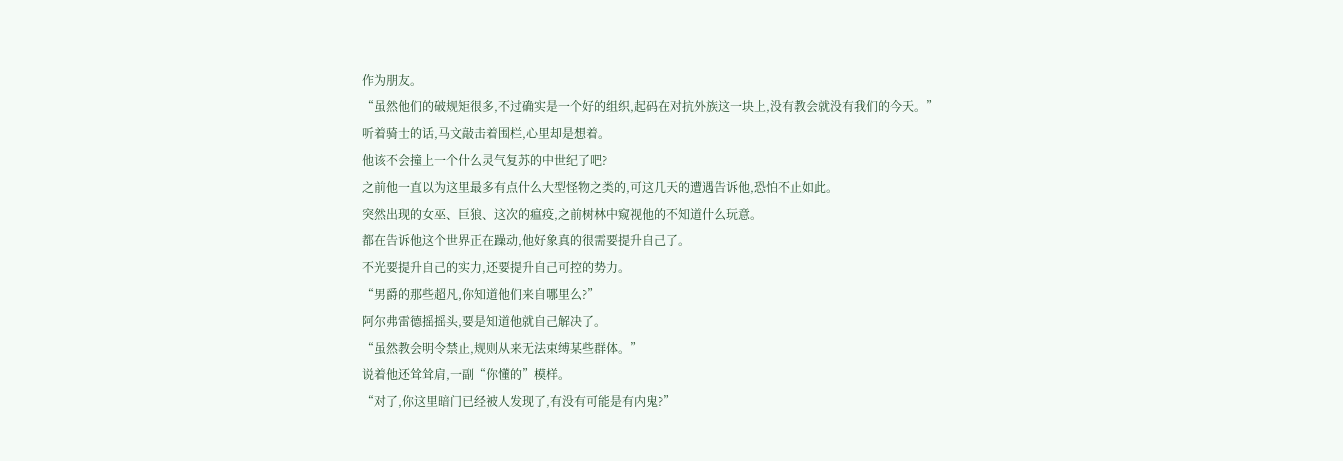作为朋友。
“虽然他们的破规矩很多,不过确实是一个好的组织,起码在对抗外族这一块上,没有教会就没有我们的今天。”
听着骑士的话,马文敲击着围栏,心里却是想着。
他该不会撞上一个什么灵气复苏的中世纪了吧?
之前他一直以为这里最多有点什么大型怪物之类的,可这几天的遭遇告诉他,恐怕不止如此。
突然出现的女巫、巨狼、这次的瘟疫,之前树林中窥视他的不知道什么玩意。
都在告诉他这个世界正在躁动,他好象真的很需要提升自己了。
不光要提升自己的实力,还要提升自己可控的势力。
“男爵的那些超凡,你知道他们来自哪里么?”
阿尔弗雷德摇摇头,要是知道他就自己解决了。
“虽然教会明令禁止,规则从来无法束缚某些群体。”
说着他还耸耸肩,一副“你懂的”模样。
“对了,你这里暗门已经被人发现了,有没有可能是有内鬼?”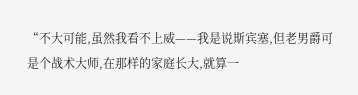“不大可能,虽然我看不上威——我是说斯宾塞,但老男爵可是个战术大师,在那样的家庭长大,就算一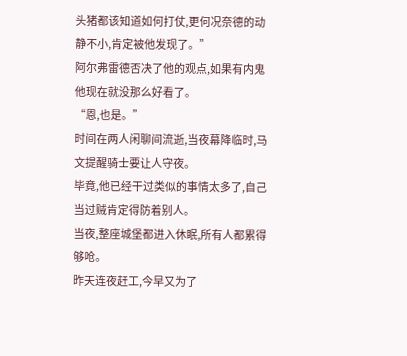头猪都该知道如何打仗,更何况奈德的动静不小,肯定被他发现了。”
阿尔弗雷德否决了他的观点,如果有内鬼他现在就没那么好看了。
“恩,也是。”
时间在两人闲聊间流逝,当夜幕降临时,马文提醒骑士要让人守夜。
毕竟,他已经干过类似的事情太多了,自己当过贼肯定得防着别人。
当夜,整座城堡都进入休眠,所有人都累得够呛。
昨天连夜赶工,今早又为了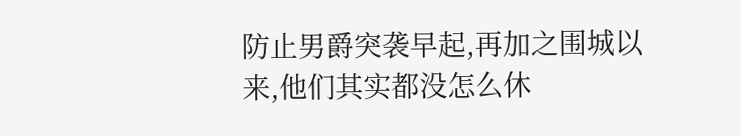防止男爵突袭早起,再加之围城以来,他们其实都没怎么休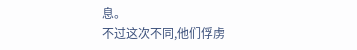息。
不过这次不同,他们俘虏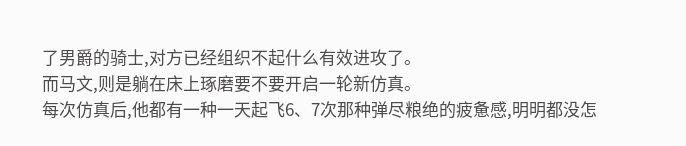了男爵的骑士,对方已经组织不起什么有效进攻了。
而马文,则是躺在床上琢磨要不要开启一轮新仿真。
每次仿真后,他都有一种一天起飞6、7次那种弹尽粮绝的疲惫感,明明都没怎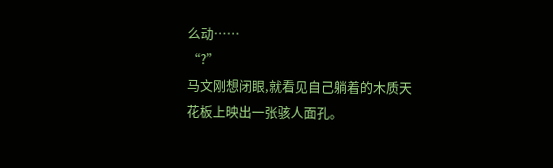么动……
“?”
马文刚想闭眼,就看见自己躺着的木质天花板上映出一张骇人面孔。